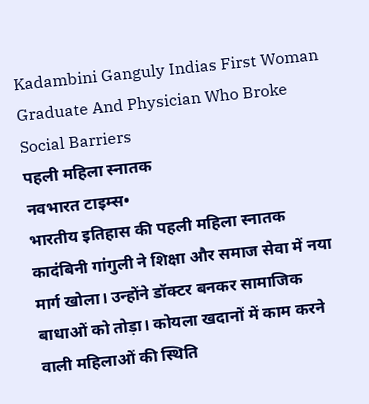Kadambini Ganguly Indias First Woman Graduate And Physician Who Broke Social Barriers
पहली महिला स्नातक
नवभारत टाइम्स•
भारतीय इतिहास की पहली महिला स्नातक कादंबिनी गांगुली ने शिक्षा और समाज सेवा में नया मार्ग खोला। उन्होंने डॉक्टर बनकर सामाजिक बाधाओं को तोड़ा। कोयला खदानों में काम करने वाली महिलाओं की स्थिति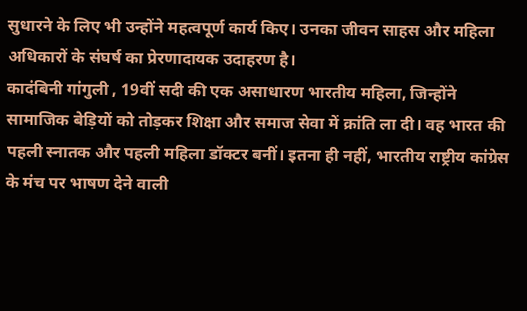सुधारने के लिए भी उन्होंने महत्वपूर्ण कार्य किए। उनका जीवन साहस और महिला अधिकारों के संघर्ष का प्रेरणादायक उदाहरण है।
कादंबिनी गांगुली , 19वीं सदी की एक असाधारण भारतीय महिला, जिन्होंने सामाजिक बेड़ियों को तोड़कर शिक्षा और समाज सेवा में क्रांति ला दी। वह भारत की पहली स्नातक और पहली महिला डॉक्टर बनीं। इतना ही नहीं, भारतीय राष्ट्रीय कांग्रेस के मंच पर भाषण देने वाली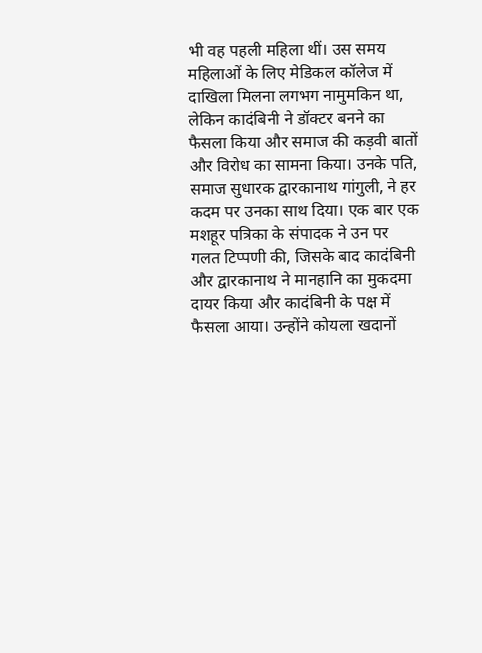भी वह पहली महिला थीं। उस समय महिलाओं के लिए मेडिकल कॉलेज में दाखिला मिलना लगभग नामुमकिन था, लेकिन कादंबिनी ने डॉक्टर बनने का फैसला किया और समाज की कड़वी बातों और विरोध का सामना किया। उनके पति, समाज सुधारक द्वारकानाथ गांगुली, ने हर कदम पर उनका साथ दिया। एक बार एक मशहूर पत्रिका के संपादक ने उन पर गलत टिप्पणी की, जिसके बाद कादंबिनी और द्वारकानाथ ने मानहानि का मुकदमा दायर किया और कादंबिनी के पक्ष में फैसला आया। उन्होंने कोयला खदानों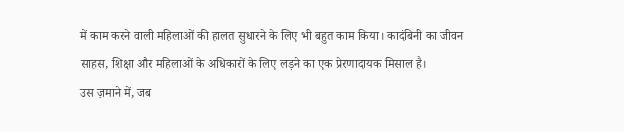में काम करने वाली महिलाओं की हालत सुधारने के लिए भी बहुत काम किया। कादंबिनी का जीवन साहस, शिक्षा और महिलाओं के अधिकारों के लिए लड़ने का एक प्रेरणादायक मिसाल है।
उस ज़माने में, जब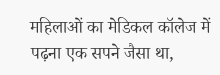महिलाओं का मेडिकल कॉलेज में पढ़ना एक सपने जैसा था,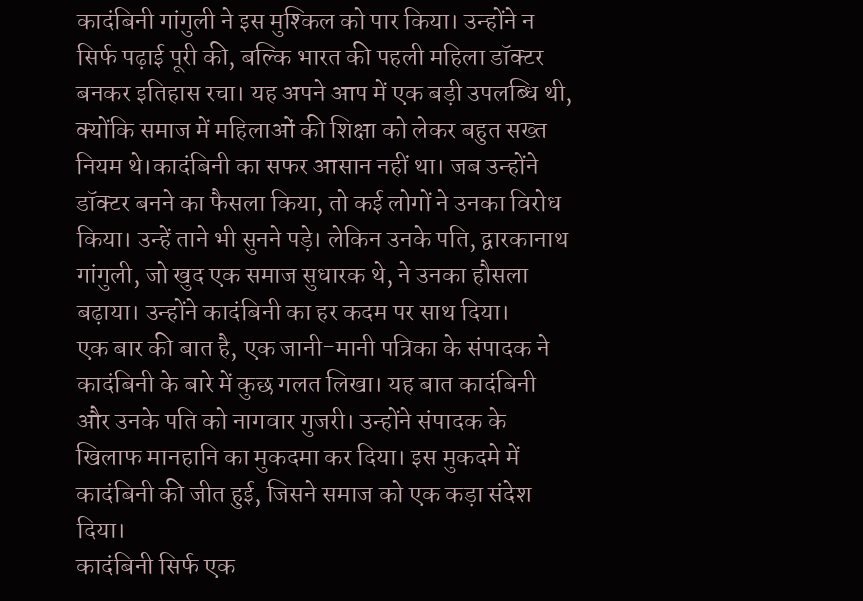कादंबिनी गांगुली ने इस मुश्किल को पार किया। उन्होंने न सिर्फ पढ़ाई पूरी की, बल्कि भारत की पहली महिला डॉक्टर बनकर इतिहास रचा। यह अपने आप में एक बड़ी उपलब्धि थी, क्योंकि समाज में महिलाओं की शिक्षा को लेकर बहुत सख्त नियम थे।कादंबिनी का सफर आसान नहीं था। जब उन्होंने डॉक्टर बनने का फैसला किया, तो कई लोगों ने उनका विरोध किया। उन्हें ताने भी सुनने पड़े। लेकिन उनके पति, द्वारकानाथ गांगुली, जो खुद एक समाज सुधारक थे, ने उनका हौसला बढ़ाया। उन्होंने कादंबिनी का हर कदम पर साथ दिया।
एक बार की बात है, एक जानी-मानी पत्रिका के संपादक ने कादंबिनी के बारे में कुछ गलत लिखा। यह बात कादंबिनी और उनके पति को नागवार गुजरी। उन्होंने संपादक के खिलाफ मानहानि का मुकदमा कर दिया। इस मुकदमे में कादंबिनी की जीत हुई, जिसने समाज को एक कड़ा संदेश दिया।
कादंबिनी सिर्फ एक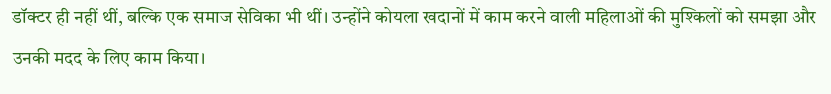डॉक्टर ही नहीं थीं, बल्कि एक समाज सेविका भी थीं। उन्होंने कोयला खदानों में काम करने वाली महिलाओं की मुश्किलों को समझा और उनकी मदद के लिए काम किया।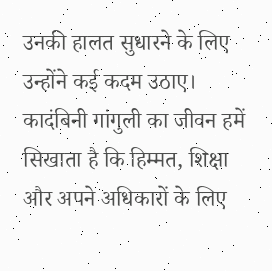उनकी हालत सुधारने के लिए उन्होंने कई कदम उठाए।
कादंबिनी गांगुली का जीवन हमें सिखाता है कि हिम्मत, शिक्षा और अपने अधिकारों के लिए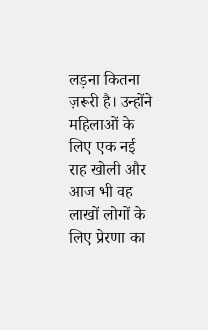लड़ना कितना ज़रूरी है। उन्होंने महिलाओं के लिए एक नई राह खोली और आज भी वह लाखों लोगों के लिए प्रेरणा का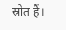स्रोत हैं।